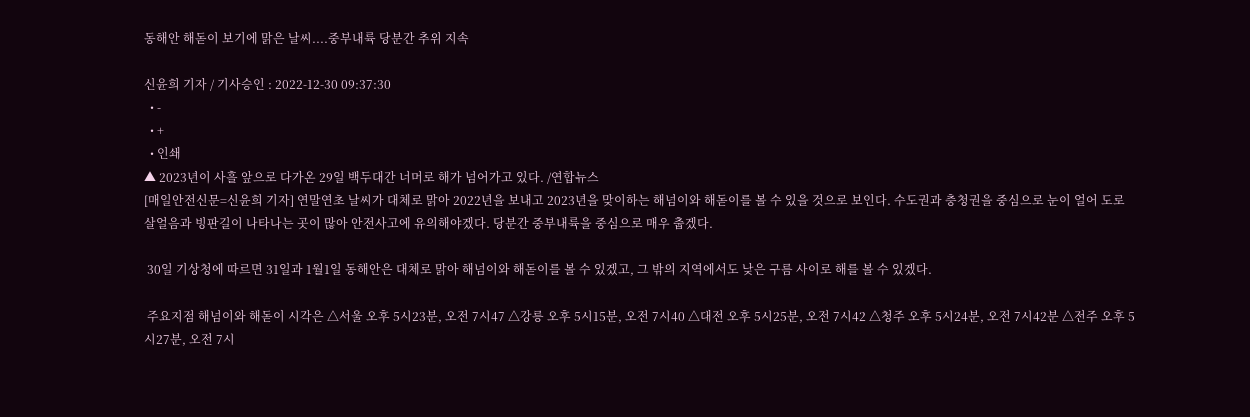동해안 해돋이 보기에 맑은 날씨....중부내륙 당분간 추위 지속

신윤희 기자 / 기사승인 : 2022-12-30 09:37:30
  • -
  • +
  • 인쇄
▲ 2023년이 사흘 앞으로 다가온 29일 백두대간 너머로 해가 넘어가고 있다. /연합뉴스
[매일안전신문=신윤희 기자] 연말연초 날씨가 대체로 맑아 2022년을 보내고 2023년을 맞이하는 해넘이와 해돋이를 볼 수 있을 것으로 보인다. 수도권과 충청권을 중심으로 눈이 얼어 도로 살얼음과 빙판길이 나타나는 곳이 많아 안전사고에 유의해야겠다. 당분간 중부내륙을 중심으로 매우 춥겠다.

 30일 기상청에 따르면 31일과 1월1일 동해안은 대체로 맑아 해넘이와 해돋이를 볼 수 있겠고, 그 밖의 지역에서도 낮은 구름 사이로 해를 볼 수 있겠다.

 주요지점 해넘이와 해돋이 시각은 △서울 오후 5시23분, 오전 7시47 △강릉 오후 5시15분, 오전 7시40 △대전 오후 5시25분, 오전 7시42 △청주 오후 5시24분, 오전 7시42분 △전주 오후 5시27분, 오전 7시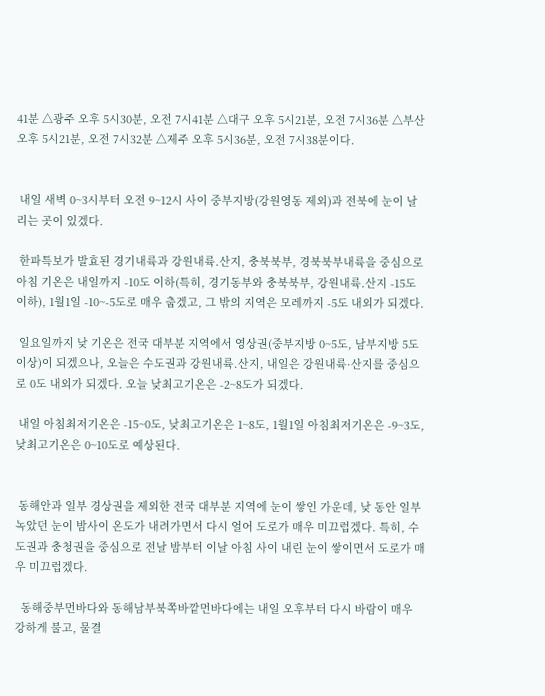41분 △광주 오후 5시30분, 오전 7시41분 △대구 오후 5시21분, 오전 7시36분 △부산 오후 5시21분, 오전 7시32분 △제주 오후 5시36분, 오전 7시38분이다.


 내일 새벽 0~3시부터 오전 9~12시 사이 중부지방(강원영동 제외)과 전북에 눈이 날리는 곳이 있겠다.

 한파특보가 발효된 경기내륙과 강원내륙.산지, 충북북부, 경북북부내륙을 중심으로 아침 기온은 내일까지 -10도 이하(특히, 경기동부와 충북북부, 강원내륙.산지 -15도 이하), 1월1일 -10~-5도로 매우 춥겠고, 그 밖의 지역은 모레까지 -5도 내외가 되겠다.

 일요일까지 낮 기온은 전국 대부분 지역에서 영상권(중부지방 0~5도, 남부지방 5도 이상)이 되겠으나, 오늘은 수도권과 강원내륙.산지, 내일은 강원내륙·산지를 중심으로 0도 내외가 되겠다. 오늘 낮최고기온은 -2~8도가 되겠다.

 내일 아침최저기온은 -15~0도, 낮최고기온은 1~8도, 1월1일 아침최저기온은 -9~3도, 낮최고기온은 0~10도로 예상된다.


 동해안과 일부 경상권을 제외한 전국 대부분 지역에 눈이 쌓인 가운데, 낮 동안 일부 녹았던 눈이 밤사이 온도가 내려가면서 다시 얼어 도로가 매우 미끄럽겠다. 특히, 수도권과 충청권을 중심으로 전날 밤부터 이날 아침 사이 내린 눈이 쌓이면서 도로가 매우 미끄럽겠다.

  동해중부먼바다와 동해남부북쪽바깥먼바다에는 내일 오후부터 다시 바람이 매우 강하게 불고, 물결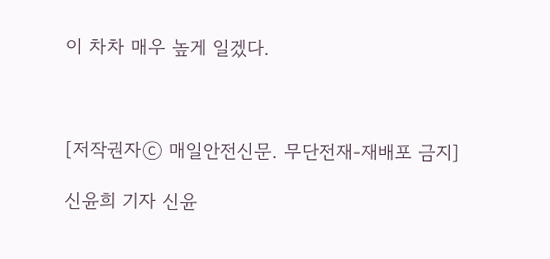이 차차 매우 높게 일겠다.



[저작권자ⓒ 매일안전신문. 무단전재-재배포 금지]

신윤희 기자 신윤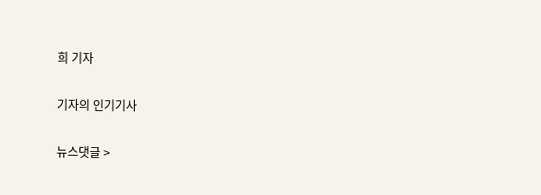희 기자

기자의 인기기사

뉴스댓글 >